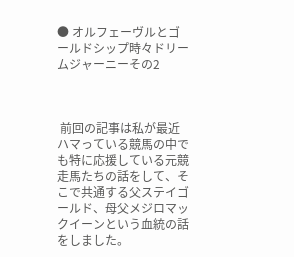● オルフェーヴルとゴールドシップ時々ドリームジャーニーその2



 前回の記事は私が最近ハマっている競馬の中でも特に応援している元競走馬たちの話をして、そこで共通する父ステイゴールド、母父メジロマックイーンという血統の話をしました。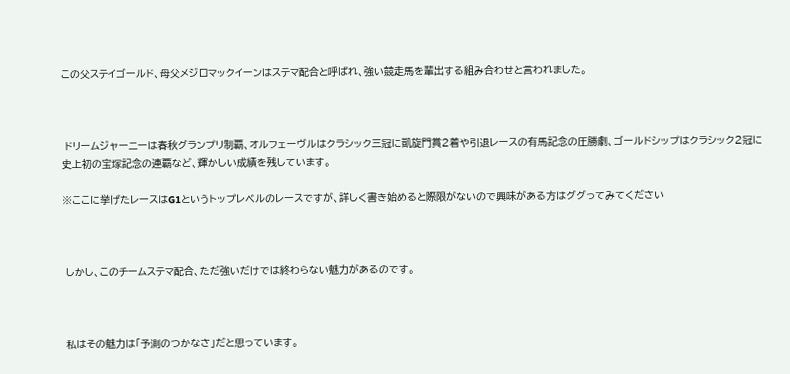この父ステイゴールド、母父メジロマックイーンはステマ配合と呼ばれ、強い競走馬を輩出する組み合わせと言われました。



 ドリームジャーニーは春秋グランプリ制覇、オルフェーヴルはクラシック三冠に凱旋門賞2着や引退レースの有馬記念の圧勝劇、ゴールドシップはクラシック2冠に史上初の宝塚記念の連覇など、輝かしい成績を残しています。

※ここに挙げたレースはG1というトップレベルのレースですが、詳しく書き始めると際限がないので興味がある方はググってみてください



 しかし、このチームステマ配合、ただ強いだけでは終わらない魅力があるのです。



 私はその魅力は「予測のつかなさ」だと思っています。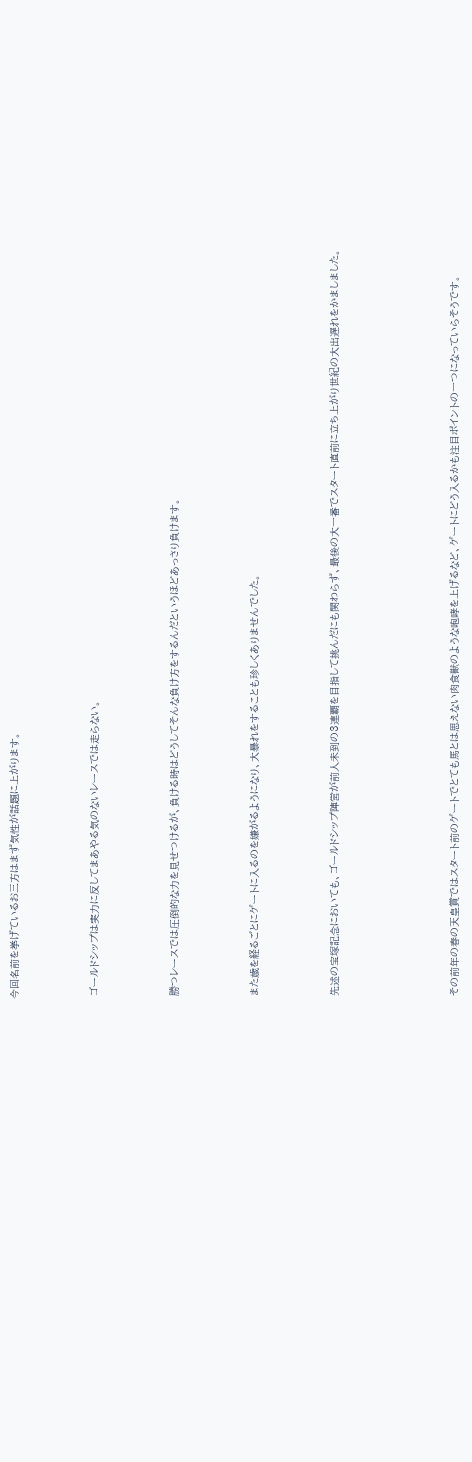今回名前を挙げているお三方はまず気性が話題に上がります。



 ゴールドシップは実力に反してまあやる気のないレースでは走らない。



 勝つレースでは圧倒的な力を見せつけるが、負ける時はどうしてそんな負け方をするんだというほどあっさり負けます。



 また歳を経るごとにゲートに入るのを嫌がるようになり、大暴れをすることも珍しくありませんでした。



 先述の宝塚記念においても、ゴールドシップ陣営が前人未到の3連覇を目指して挑んだにも関わらず、最後の大一番でスタート直前に立ち上がり世紀の大出遅れをかましました。





 その前年の春の天皇賞ではスタート前のゲートでとても馬とは思えない肉食獣のような咆哮を上げるなど、ゲートにどう入るかも注目ポイントの一つになっていらそうです。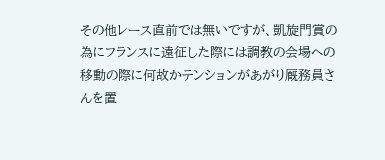その他レース直前では無いですが、凱旋門賞の為にフランスに遠征した際には調教の会場への移動の際に何故かテンションがあがり厩務員さんを置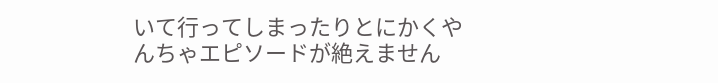いて行ってしまったりとにかくやんちゃエピソードが絶えません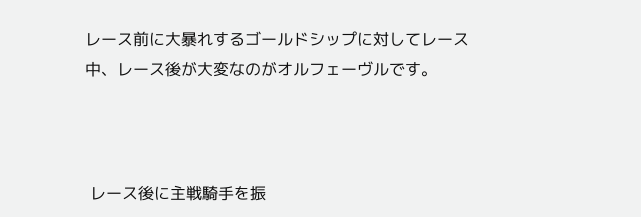レース前に大暴れするゴールドシップに対してレース中、レース後が大変なのがオルフェーヴルです。



 レース後に主戦騎手を振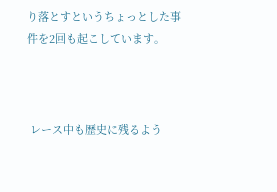り落とすというちょっとした事件を2回も起こしています。



 レース中も歴史に残るよう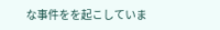な事件をを起こしていま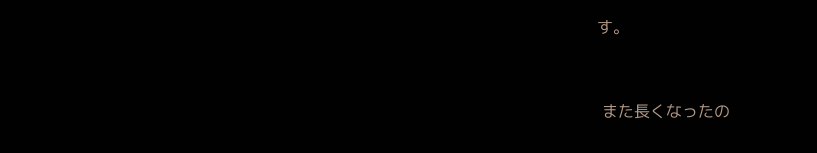す。



 また長くなったの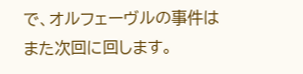で、オルフェーヴルの事件はまた次回に回します。